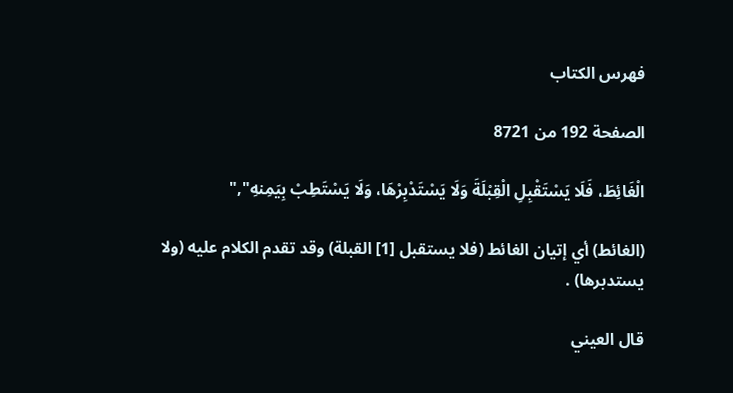فهرس الكتاب

الصفحة 192 من 8721

الْغَائِطَ، فَلَا يَسْتَقْبِلِ الْقِبْلَةَ وَلَا يَسْتَدْبِرْهَا، وَلَا يَسْتَطِبْ بِيَمِنهِ","

(الغائط) أي إتيان الغائط (فلا يستقبل [1] القبلة) وقد تقدم الكلام عليه (ولا يستدبرها) .

قال العيني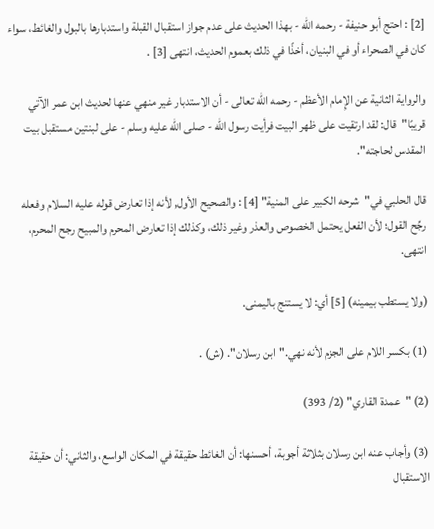[2] : احتج أبو حنيفة - رحمه الله - بهذا الحديث على عدم جواز استقبال القبلة واستدبارها بالبول والغائط، سواء كان في الصحراء أو في البنيان، أخذًا في ذلك بعموم الحديث، انتهى [3] .

والرواية الثانية عن الإِمام الأعظم - رحمه الله تعالى - أن الاستدبار غير منهي عنها لحديث ابن عمر الآتي قريبًا"قال: لقد ارتقيت على ظهر البيت فرأيت رسول الله - صلى الله عليه وسلم - على لبنتين مستقبل بيت المقدس لحاجته".

قال الحلبي في"شرحه الكبير على المنية" [4] : والصحيح الأول, لأنه إذا تعارض قوله عليه السلام وفعله رجِّح القول؛ لأن الفعل يحتمل الخصوص والعذر وغير ذلك، وكذلك إذا تعارض المحرم والمبيح رجح المحرم، انتهى.

(ولا يستطب بيمينه) [5] أي: لا يستنج باليمنى.

(1) بكسر اللام على الجزم لأنه نهي."ابن رسلان". (ش) .

(2) "عمدة القاري" (2/ 393)

(3) وأجاب عنه ابن رسلان بثلاثة أجوبة، أحسنها: أن الغائط حقيقة في المكان الواسع، والثاني: أن حقيقة الاستقبال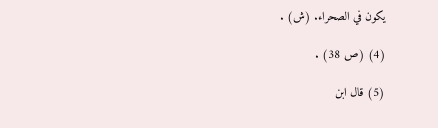يكون في الصحراء. (ش) .

(4) (ص 38) .

(5) قال ابن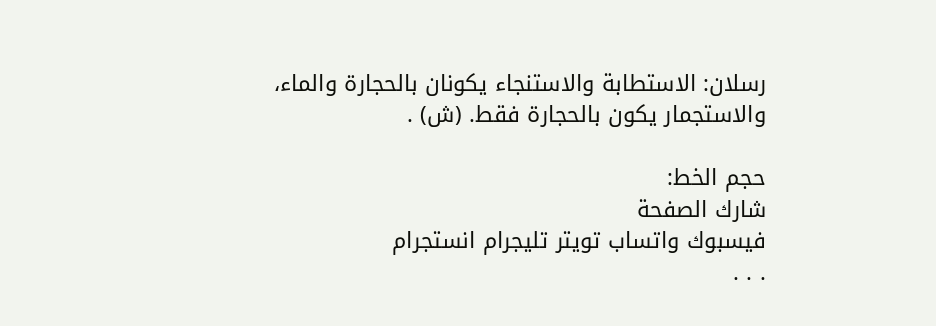رسلان: الاستطابة والاستنجاء يكونان بالحجارة والماء، والاستجمار يكون بالحجارة فقط. (ش) .

حجم الخط:
شارك الصفحة
فيسبوك واتساب تويتر تليجرام انستجرام
. . .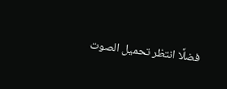فضلًا انتظر تحميل الصوت